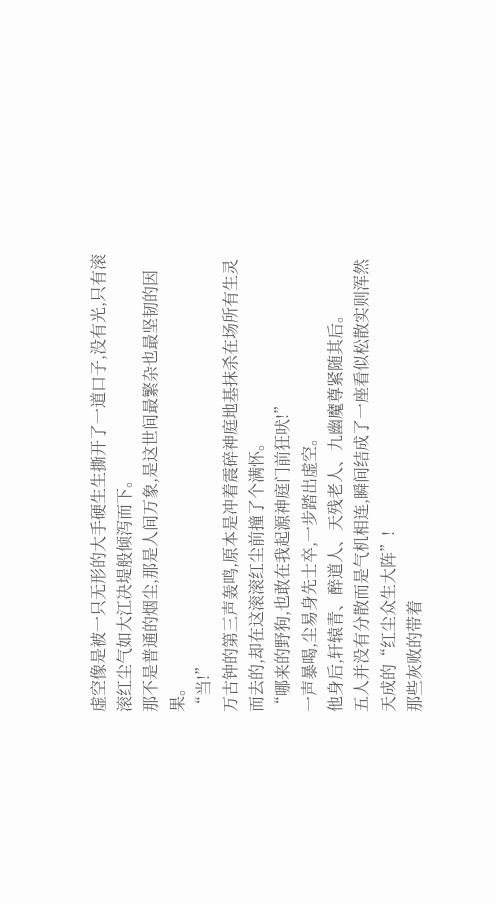虚空像是被一只无形的大手硬生生撕开了一道口子,没有光,只有滚滚红尘气如大江决堤般倾泻而下。
那不是普通的烟尘,那是人间万象,是这世间最繁杂也最坚韧的因果。
“当!”
万古钟的第三声轰鸣,原本是冲着震碎神庭地基抹杀在场所有生灵而去的,却在这滚滚红尘前撞了个满怀。
“哪来的野狗,也敢在我起源神庭门前狂吠!”
一声暴喝,尘易身先士卒,一步踏出虚空。
他身后,轩辕青、醉道人、天残老人、九幽魔尊紧随其后。
五人并没有分散而是气机相连,瞬间结成了一座看似松散实则浑然天成的“红尘众生大阵”!
那些灰败的带着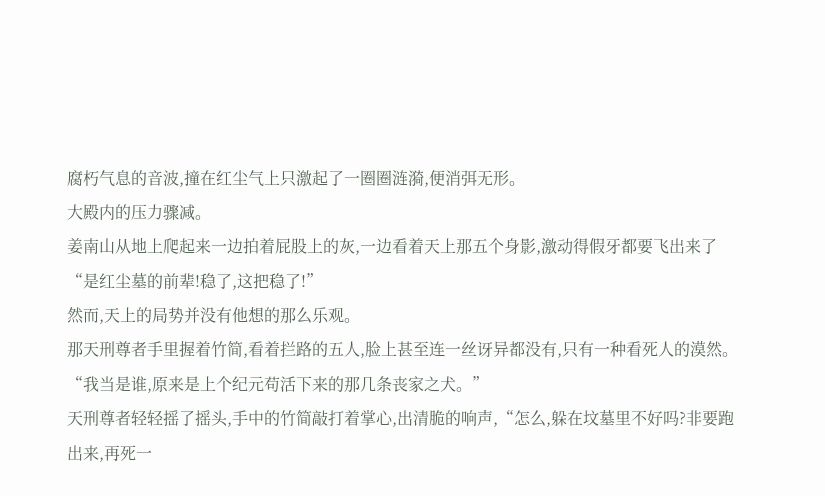腐朽气息的音波,撞在红尘气上只激起了一圈圈涟漪,便消弭无形。
大殿内的压力骤减。
姜南山从地上爬起来一边拍着屁股上的灰,一边看着天上那五个身影,激动得假牙都要飞出来了“是红尘墓的前辈!稳了,这把稳了!”
然而,天上的局势并没有他想的那么乐观。
那天刑尊者手里握着竹简,看着拦路的五人,脸上甚至连一丝讶异都没有,只有一种看死人的漠然。
“我当是谁,原来是上个纪元苟活下来的那几条丧家之犬。”
天刑尊者轻轻摇了摇头,手中的竹简敲打着掌心,出清脆的响声,“怎么,躲在坟墓里不好吗?非要跑出来,再死一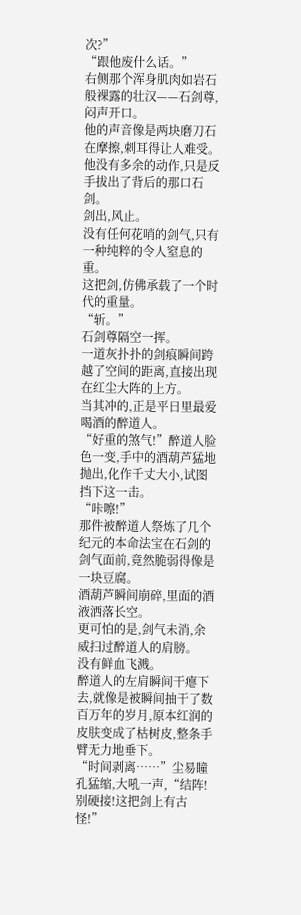次?”
“跟他废什么话。”
右侧那个浑身肌肉如岩石般裸露的壮汉——石剑尊,闷声开口。
他的声音像是两块磨刀石在摩擦,刺耳得让人难受。
他没有多余的动作,只是反手拔出了背后的那口石剑。
剑出,风止。
没有任何花哨的剑气,只有一种纯粹的令人窒息的重。
这把剑,仿佛承载了一个时代的重量。
“斩。”
石剑尊隔空一挥。
一道灰扑扑的剑痕瞬间跨越了空间的距离,直接出现在红尘大阵的上方。
当其冲的,正是平日里最爱喝酒的醉道人。
“好重的煞气!”醉道人脸色一变,手中的酒葫芦猛地抛出,化作千丈大小,试图挡下这一击。
“咔嚓!”
那件被醉道人祭炼了几个纪元的本命法宝在石剑的剑气面前,竟然脆弱得像是一块豆腐。
酒葫芦瞬间崩碎,里面的酒液洒落长空。
更可怕的是,剑气未消,余威扫过醉道人的肩膀。
没有鲜血飞溅。
醉道人的左肩瞬间干瘪下去,就像是被瞬间抽干了数百万年的岁月,原本红润的皮肤变成了枯树皮,整条手臂无力地垂下。
“时间剥离……”尘易瞳孔猛缩,大吼一声,“结阵!别硬接!这把剑上有古怪!”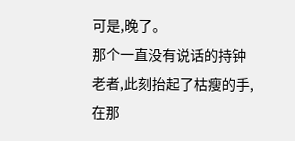可是,晚了。
那个一直没有说话的持钟老者,此刻抬起了枯瘦的手,在那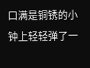口满是铜锈的小钟上轻轻弹了一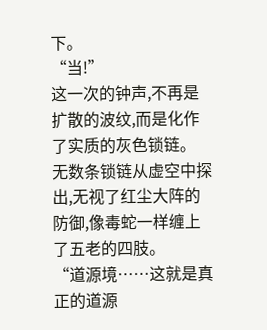下。
“当!”
这一次的钟声,不再是扩散的波纹,而是化作了实质的灰色锁链。
无数条锁链从虚空中探出,无视了红尘大阵的防御,像毒蛇一样缠上了五老的四肢。
“道源境……这就是真正的道源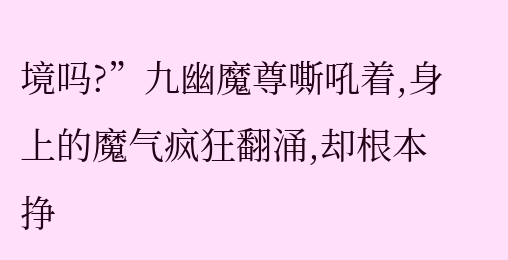境吗?”九幽魔尊嘶吼着,身上的魔气疯狂翻涌,却根本挣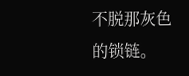不脱那灰色的锁链。